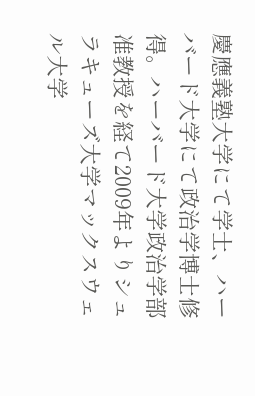慶應義塾大学にて学士、ハーバード大学にて政治学博士修得。ハーバード大学政治学部准教授を経て2009年よりシュラキューズ大学マックスウェル大学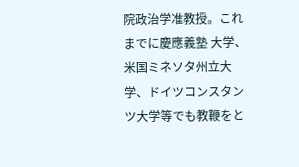院政治学准教授。これまでに慶應義塾 大学、米国ミネソタ州立大学、ドイツコンスタンツ大学等でも教鞭をと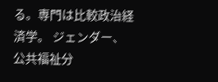る。専門は比較政治経済学。 ジェンダー、公共福祉分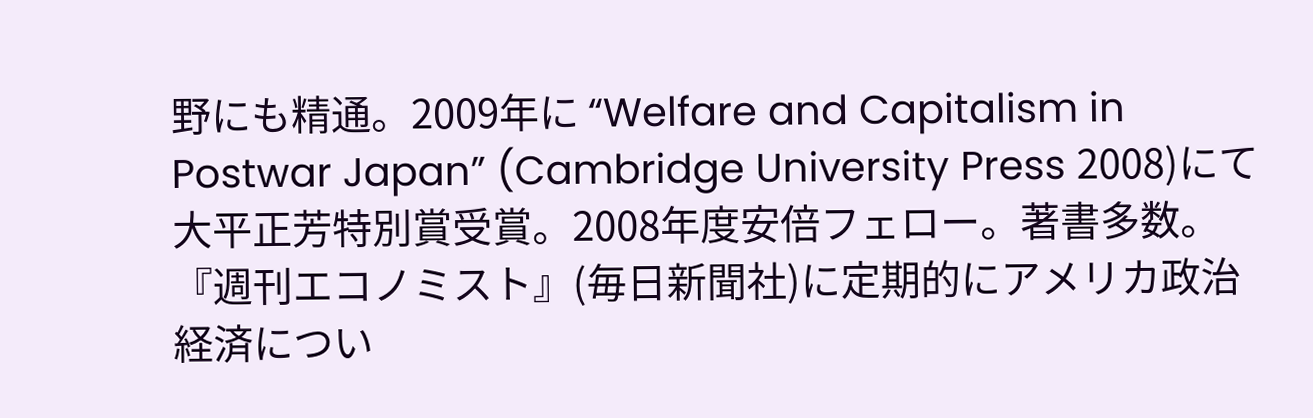野にも精通。2009年に “Welfare and Capitalism in Postwar Japan” (Cambridge University Press 2008)にて大平正芳特別賞受賞。2008年度安倍フェロー。著書多数。
『週刊エコノミスト』(毎日新聞社)に定期的にアメリカ政治経済につい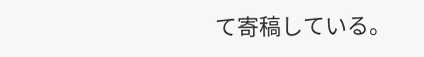て寄稿している。